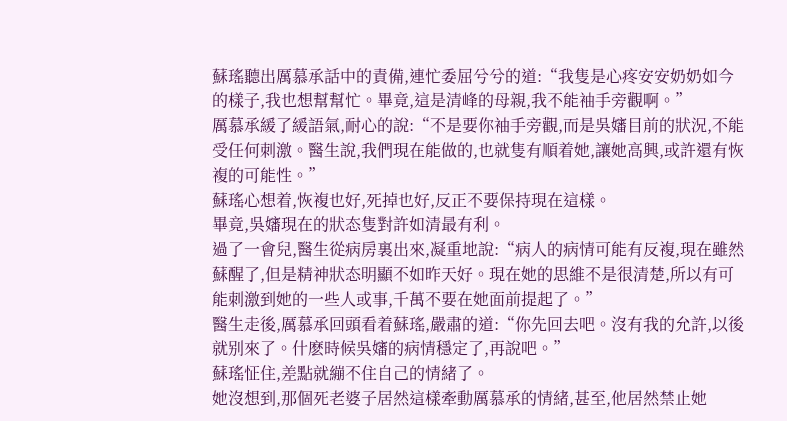蘇瑤聽出厲慕承話中的責備,連忙委屈兮兮的道:“我隻是心疼安安奶奶如今的樣子,我也想幫幫忙。畢竟,這是清峰的母親,我不能袖手旁觀啊。”
厲慕承緩了緩語氣,耐心的說:“不是要你袖手旁觀,而是吳嬸目前的狀況,不能受任何刺激。醫生說,我們現在能做的,也就隻有順着她,讓她高興,或許還有恢複的可能性。”
蘇瑤心想着,恢複也好,死掉也好,反正不要保持現在這樣。
畢竟,吳嬸現在的狀态隻對許如清最有利。
過了一會兒,醫生從病房裏出來,凝重地說:“病人的病情可能有反複,現在雖然蘇醒了,但是精神狀态明顯不如昨天好。現在她的思維不是很清楚,所以有可能刺激到她的一些人或事,千萬不要在她面前提起了。”
醫生走後,厲慕承回頭看着蘇瑤,嚴肅的道:“你先回去吧。沒有我的允許,以後就别來了。什麽時候吳嬸的病情穩定了,再說吧。”
蘇瑤怔住,差點就繃不住自己的情緒了。
她沒想到,那個死老婆子居然這樣牽動厲慕承的情緒,甚至,他居然禁止她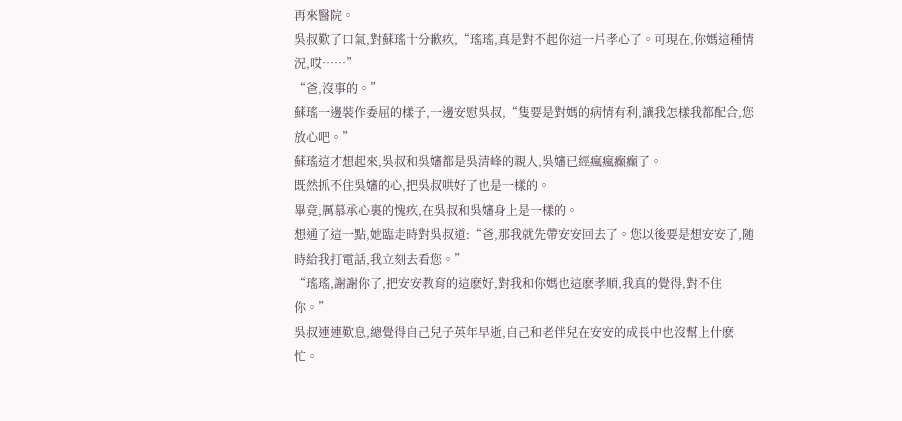再來醫院。
吳叔歎了口氣,對蘇瑤十分歉疚,“瑤瑤,真是對不起你這一片孝心了。可現在,你媽這種情況,哎……”
“爸,沒事的。”
蘇瑤一邊裝作委屈的樣子,一邊安慰吳叔,“隻要是對媽的病情有利,讓我怎樣我都配合,您放心吧。”
蘇瑤這才想起來,吳叔和吳嬸都是吳清峰的親人,吳嬸已經瘋瘋癫癫了。
既然抓不住吳嬸的心,把吳叔哄好了也是一樣的。
畢竟,厲慕承心裏的愧疚,在吳叔和吳嬸身上是一樣的。
想通了這一點,她臨走時對吳叔道:“爸,那我就先帶安安回去了。您以後要是想安安了,随時給我打電話,我立刻去看您。”
“瑤瑤,謝謝你了,把安安教育的這麽好,對我和你媽也這麽孝順,我真的覺得,對不住你。”
吳叔連連歎息,總覺得自己兒子英年早逝,自己和老伴兒在安安的成長中也沒幫上什麽忙。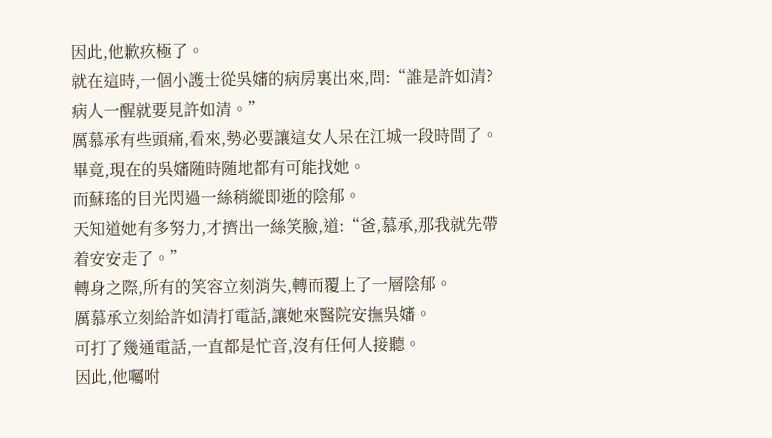因此,他歉疚極了。
就在這時,一個小護士從吳嬸的病房裏出來,問:“誰是許如清?病人一醒就要見許如清。”
厲慕承有些頭痛,看來,勢必要讓這女人呆在江城一段時間了。
畢竟,現在的吳嬸随時随地都有可能找她。
而蘇瑤的目光閃過一絲稍縱即逝的陰郁。
天知道她有多努力,才擠出一絲笑臉,道:“爸,慕承,那我就先帶着安安走了。”
轉身之際,所有的笑容立刻消失,轉而覆上了一層陰郁。
厲慕承立刻給許如清打電話,讓她來醫院安撫吳嬸。
可打了幾通電話,一直都是忙音,沒有任何人接聽。
因此,他囑咐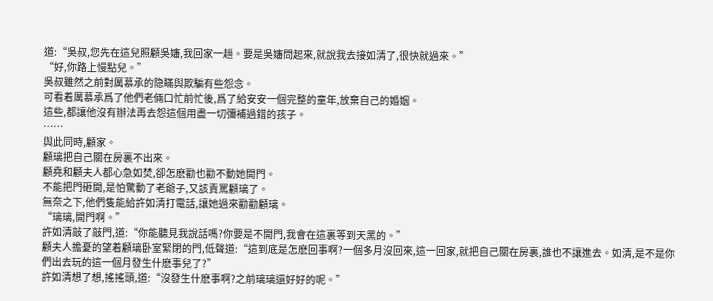道:“吳叔,您先在這兒照顧吳嬸,我回家一趟。要是吳嬸問起來,就說我去接如清了,很快就過來。”
“好,你路上慢點兒。”
吳叔雖然之前對厲慕承的隐瞞與欺騙有些怨念。
可看着厲慕承爲了他們老倆口忙前忙後,爲了給安安一個完整的童年,放棄自己的婚姻。
這些,都讓他沒有辦法再去怨這個用盡一切彌補過錯的孩子。
……
與此同時,顧家。
顧璃把自己關在房裏不出來。
顧堯和顧夫人都心急如焚,卻怎麽勸也勸不動她開門。
不能把門砸開,是怕驚動了老爺子,又該責罵顧璃了。
無奈之下,他們隻能給許如清打電話,讓她過來勸勸顧璃。
“璃璃,開門啊。”
許如清敲了敲門,道:“你能聽見我說話嗎?你要是不開門,我會在這裏等到天黑的。”
顧夫人擔憂的望着顧璃卧室緊閉的門,低聲道:“這到底是怎麽回事啊?一個多月沒回來,這一回家,就把自己關在房裏,誰也不讓進去。如清,是不是你們出去玩的這一個月發生什麽事兒了?”
許如清想了想,搖搖頭,道:“沒發生什麽事啊?之前璃璃還好好的呢。”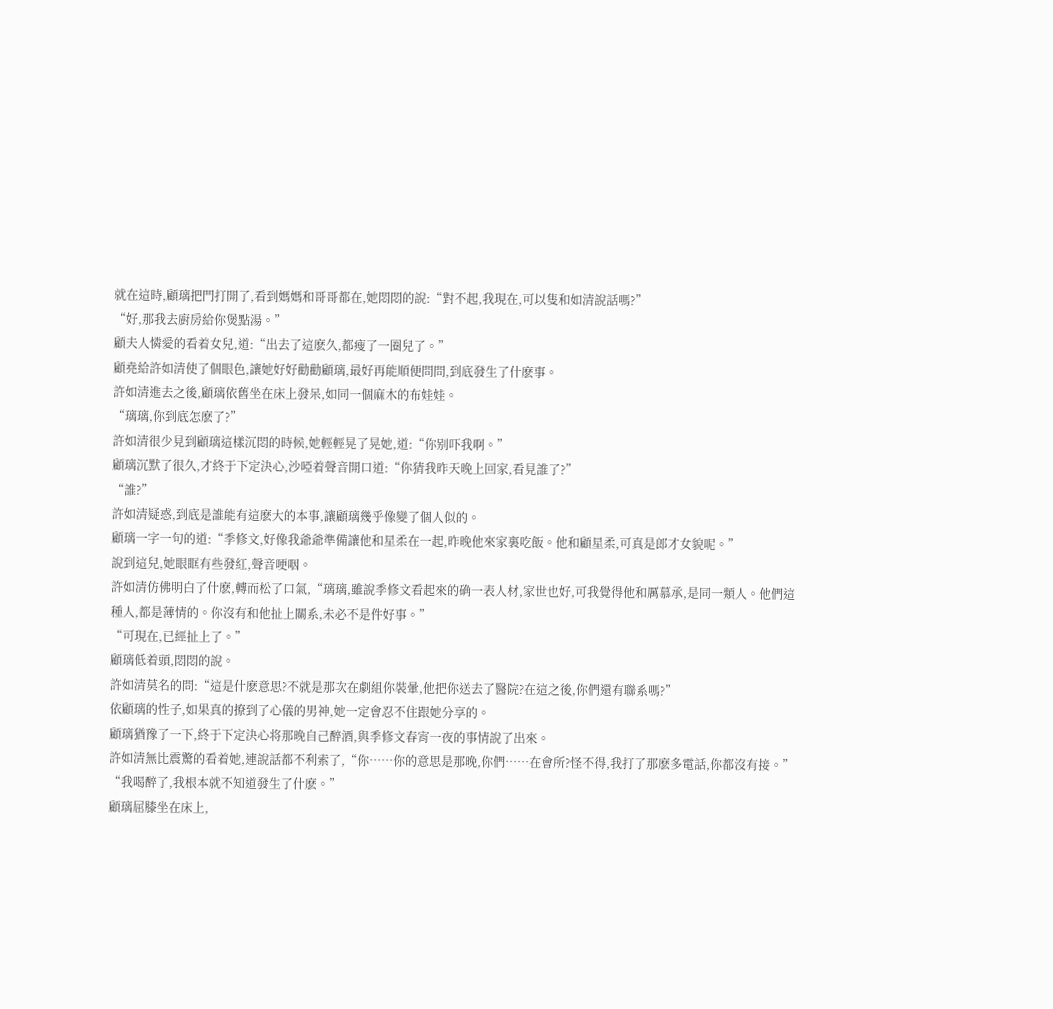就在這時,顧璃把門打開了,看到媽媽和哥哥都在,她悶悶的說:“對不起,我現在,可以隻和如清說話嗎?”
“好,那我去廚房給你煲點湯。”
顧夫人憐愛的看着女兒,道:“出去了這麽久,都瘦了一圈兒了。”
顧堯給許如清使了個眼色,讓她好好勸勸顧璃,最好再能順便問問,到底發生了什麽事。
許如清進去之後,顧璃依舊坐在床上發呆,如同一個麻木的布娃娃。
“璃璃,你到底怎麽了?”
許如清很少見到顧璃這樣沉悶的時候,她輕輕晃了晃她,道:“你别吓我啊。”
顧璃沉默了很久,才終于下定決心,沙啞着聲音開口道:“你猜我昨天晚上回家,看見誰了?”
“誰?”
許如清疑惑,到底是誰能有這麽大的本事,讓顧璃幾乎像變了個人似的。
顧璃一字一句的道:“季修文,好像我爺爺準備讓他和星柔在一起,昨晚他來家裏吃飯。他和顧星柔,可真是郎才女貌呢。”
說到這兒,她眼眶有些發紅,聲音哽咽。
許如清仿佛明白了什麽,轉而松了口氣,“璃璃,雖說季修文看起來的确一表人材,家世也好,可我覺得他和厲慕承,是同一類人。他們這種人,都是薄情的。你沒有和他扯上關系,未必不是件好事。”
“可現在,已經扯上了。”
顧璃低着頭,悶悶的說。
許如清莫名的問:“這是什麽意思?不就是那次在劇組你裝暈,他把你送去了醫院?在這之後,你們還有聯系嗎?”
依顧璃的性子,如果真的撩到了心儀的男神,她一定會忍不住跟她分享的。
顧璃猶豫了一下,終于下定決心将那晚自己醉酒,與季修文春宵一夜的事情說了出來。
許如清無比震驚的看着她,連說話都不利索了,“你……你的意思是那晚,你們……在會所?怪不得,我打了那麽多電話,你都沒有接。”
“我喝醉了,我根本就不知道發生了什麽。”
顧璃屈膝坐在床上,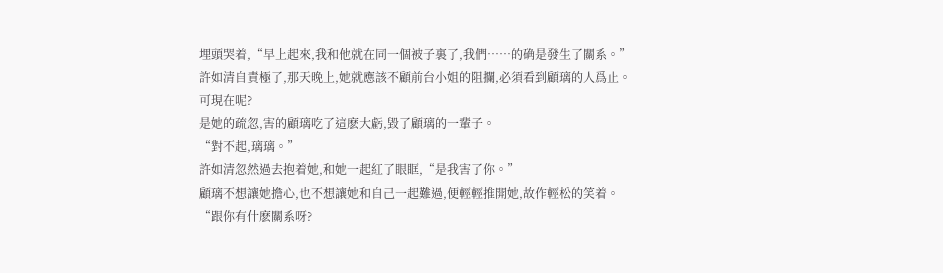埋頭哭着,“早上起來,我和他就在同一個被子裏了,我們……的确是發生了關系。”
許如清自責極了,那天晚上,她就應該不顧前台小姐的阻攔,必須看到顧璃的人爲止。
可現在呢?
是她的疏忽,害的顧璃吃了這麽大虧,毀了顧璃的一輩子。
“對不起,璃璃。”
許如清忽然過去抱着她,和她一起紅了眼眶,“是我害了你。”
顧璃不想讓她擔心,也不想讓她和自己一起難過,便輕輕推開她,故作輕松的笑着。
“跟你有什麽關系呀?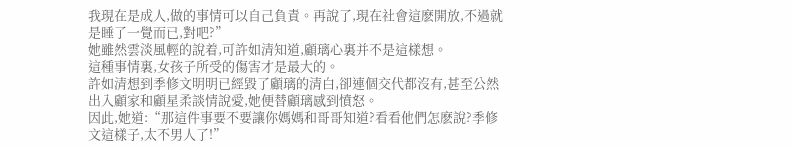我現在是成人,做的事情可以自己負責。再說了,現在社會這麽開放,不過就是睡了一覺而已,對吧?”
她雖然雲淡風輕的說着,可許如清知道,顧璃心裏并不是這樣想。
這種事情裏,女孩子所受的傷害才是最大的。
許如清想到季修文明明已經毀了顧璃的清白,卻連個交代都沒有,甚至公然出入顧家和顧星柔談情說愛,她便替顧璃感到憤怒。
因此,她道:“那這件事要不要讓你媽媽和哥哥知道?看看他們怎麽說?季修文這樣子,太不男人了!”